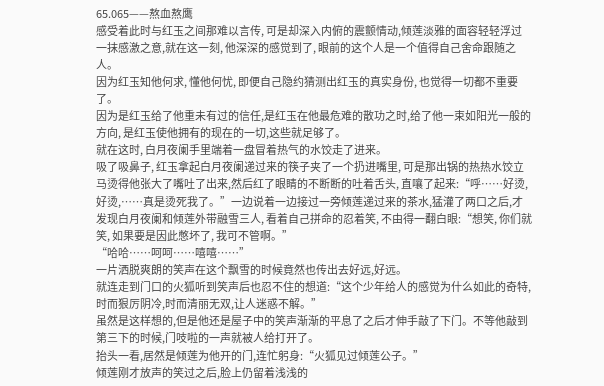65.065——熬血熬鹰
感受着此时与红玉之间那难以言传, 可是却深入内俯的震颤情动,倾莲淡雅的面容轻轻浮过一抹感激之意,就在这一刻, 他深深的感觉到了, 眼前的这个人是一个值得自己舍命跟随之人。
因为红玉知他何求, 懂他何忧, 即便自己隐约猜测出红玉的真实身份, 也觉得一切都不重要了。
因为是红玉给了他重未有过的信任,是红玉在他最危难的散功之时,给了他一束如阳光一般的方向, 是红玉使他拥有的现在的一切,这些就足够了。
就在这时, 白月夜阑手里端着一盘冒着热气的水饺走了进来。
吸了吸鼻子, 红玉拿起白月夜阑递过来的筷子夹了一个扔进嘴里, 可是那出锅的热热水饺立马烫得他张大了嘴吐了出来,然后红了眼睛的不断断的吐着舌头, 直嚷了起来:“呼……好烫,好烫,……真是烫死我了。”一边说着一边接过一旁倾莲递过来的茶水,猛灌了两口之后,才发现白月夜阑和倾莲外带融雪三人, 看着自己拼命的忍着笑, 不由得一翻白眼:“想笑, 你们就笑, 如果要是因此憋坏了, 我可不管啊。”
“哈哈……呵呵……嘻嘻……”
一片洒脱爽朗的笑声在这个飘雪的时候竟然也传出去好远,好远。
就连走到门口的火狐听到笑声后也忍不住的想道:“这个少年给人的感觉为什么如此的奇特, 时而狠厉阴冷,时而清丽无双,让人迷惑不解。”
虽然是这样想的,但是他还是屋子中的笑声渐渐的平息了之后才伸手敲了下门。不等他敲到第三下的时候,门吱啦的一声就被人给打开了。
抬头一看,居然是倾莲为他开的门,连忙躬身:“火狐见过倾莲公子。”
倾莲刚才放声的笑过之后,脸上仍留着浅浅的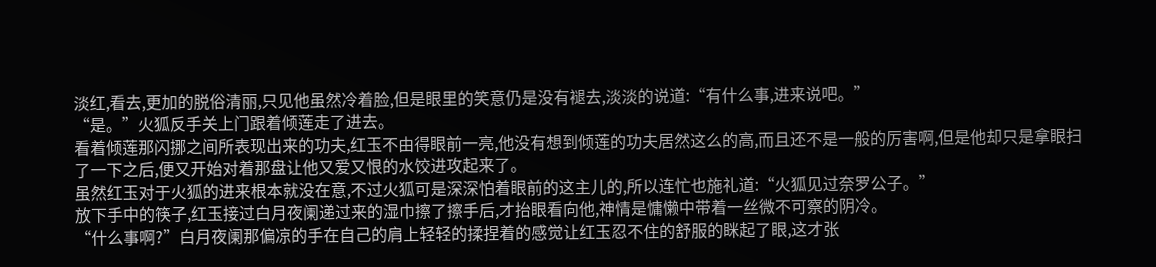淡红,看去,更加的脱俗清丽,只见他虽然冷着脸,但是眼里的笑意仍是没有褪去,淡淡的说道:“有什么事,进来说吧。”
“是。”火狐反手关上门跟着倾莲走了进去。
看着倾莲那闪挪之间所表现出来的功夫,红玉不由得眼前一亮,他没有想到倾莲的功夫居然这么的高,而且还不是一般的厉害啊,但是他却只是拿眼扫了一下之后,便又开始对着那盘让他又爱又恨的水饺进攻起来了。
虽然红玉对于火狐的进来根本就没在意,不过火狐可是深深怕着眼前的这主儿的,所以连忙也施礼道:“火狐见过奈罗公子。”
放下手中的筷子,红玉接过白月夜阑递过来的湿巾擦了擦手后,才抬眼看向他,神情是慵懒中带着一丝微不可察的阴冷。
“什么事啊?”白月夜阑那偏凉的手在自己的肩上轻轻的揉捏着的感觉让红玉忍不住的舒服的眯起了眼,这才张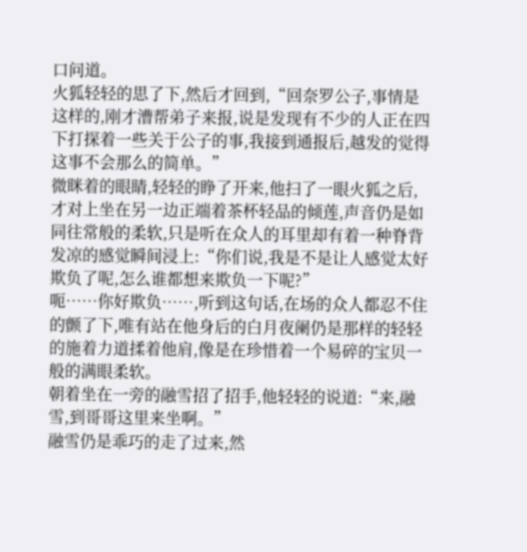口问道。
火狐轻轻的思了下,然后才回到,“回奈罗公子,事情是这样的,刚才漕帮弟子来报,说是发现有不少的人正在四下打探着一些关于公子的事,我接到通报后,越发的觉得这事不会那么的简单。”
微眯着的眼睛,轻轻的睁了开来,他扫了一眼火狐之后,才对上坐在另一边正端着茶杯轻品的倾莲,声音仍是如同往常般的柔软,只是听在众人的耳里却有着一种脊背发凉的感觉瞬间浸上:“你们说,我是不是让人感觉太好欺负了呢,怎么谁都想来欺负一下呢?”
呃……你好欺负……,听到这句话,在场的众人都忍不住的颤了下,唯有站在他身后的白月夜阑仍是那样的轻轻的施着力道揉着他肩,像是在珍惜着一个易碎的宝贝一般的满眼柔软。
朝着坐在一旁的融雪招了招手,他轻轻的说道:“来,融雪,到哥哥这里来坐啊。”
融雪仍是乖巧的走了过来,然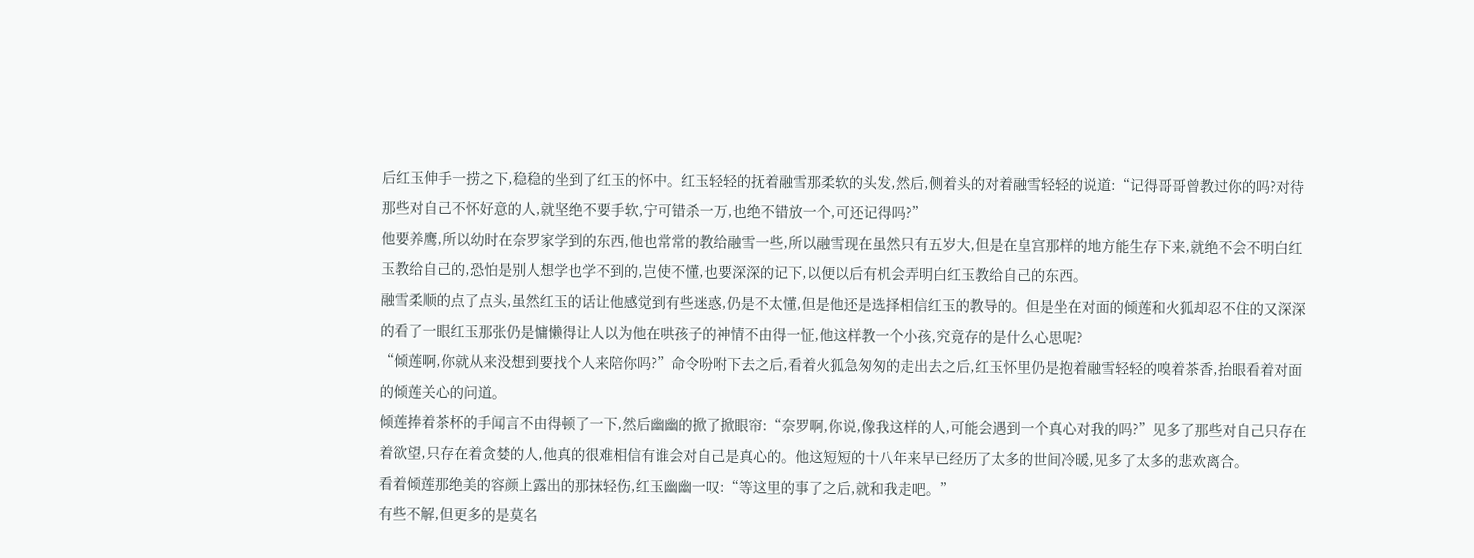后红玉伸手一捞之下,稳稳的坐到了红玉的怀中。红玉轻轻的抚着融雪那柔软的头发,然后,侧着头的对着融雪轻轻的说道:“记得哥哥曾教过你的吗?对待那些对自己不怀好意的人,就坚绝不要手软,宁可错杀一万,也绝不错放一个,可还记得吗?”
他要养鹰,所以幼时在奈罗家学到的东西,他也常常的教给融雪一些,所以融雪现在虽然只有五岁大,但是在皇宫那样的地方能生存下来,就绝不会不明白红玉教给自己的,恐怕是别人想学也学不到的,岂使不懂,也要深深的记下,以便以后有机会弄明白红玉教给自己的东西。
融雪柔顺的点了点头,虽然红玉的话让他感觉到有些迷惑,仍是不太懂,但是他还是选择相信红玉的教导的。但是坐在对面的倾莲和火狐却忍不住的又深深的看了一眼红玉那张仍是慵懒得让人以为他在哄孩子的神情不由得一怔,他这样教一个小孩,究竟存的是什么心思呢?
“倾莲啊,你就从来没想到要找个人来陪你吗?”命令吩咐下去之后,看着火狐急匆匆的走出去之后,红玉怀里仍是抱着融雪轻轻的嗅着茶香,抬眼看着对面的倾莲关心的问道。
倾莲捧着茶杯的手闻言不由得顿了一下,然后幽幽的掀了掀眼帘:“奈罗啊,你说,像我这样的人,可能会遇到一个真心对我的吗?”见多了那些对自己只存在着欲望,只存在着贪婪的人,他真的很难相信有谁会对自己是真心的。他这短短的十八年来早已经历了太多的世间冷暖,见多了太多的悲欢离合。
看着倾莲那绝美的容颜上露出的那抹轻伤,红玉幽幽一叹:“等这里的事了之后,就和我走吧。”
有些不解,但更多的是莫名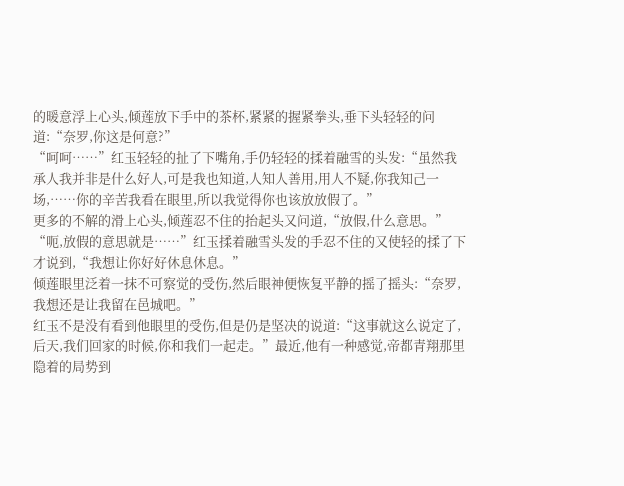的暖意浮上心头,倾莲放下手中的茶杯,紧紧的握紧拳头,垂下头轻轻的问道:“奈罗,你这是何意?”
“呵呵……”红玉轻轻的扯了下嘴角,手仍轻轻的揉着融雪的头发:“虽然我承人我并非是什么好人,可是我也知道,人知人善用,用人不疑,你我知己一场,……你的辛苦我看在眼里,所以我觉得你也该放放假了。”
更多的不解的滑上心头,倾莲忍不住的抬起头又问道,“放假,什么意思。”
“呃,放假的意思就是……”红玉揉着融雪头发的手忍不住的又使轻的揉了下才说到,“我想让你好好休息休息。”
倾莲眼里泛着一抹不可察觉的受伤,然后眼神便恢复平静的摇了摇头:“奈罗,我想还是让我留在邑城吧。”
红玉不是没有看到他眼里的受伤,但是仍是坚决的说道:“这事就这么说定了,后天,我们回家的时候,你和我们一起走。”最近,他有一种感觉,帝都青翔那里隐着的局势到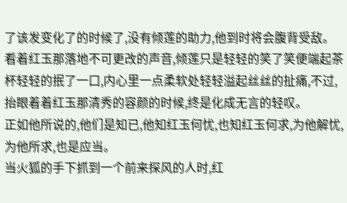了该发变化了的时候了,没有倾莲的助力,他到时将会腹背受敌。
看着红玉那落地不可更改的声音,倾莲只是轻轻的笑了笑便端起茶杯轻轻的抿了一口,内心里一点柔软处轻轻溢起丝丝的扯痛,不过,抬眼着着红玉那清秀的容颜的时候,终是化成无言的轻叹。
正如他所说的,他们是知已,他知红玉何忧,也知红玉何求,为他解忧,为他所求,也是应当。
当火狐的手下抓到一个前来探风的人时,红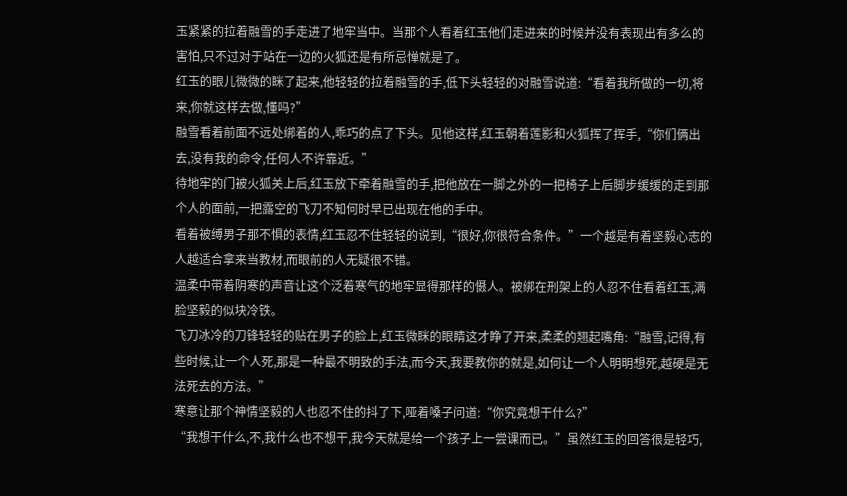玉紧紧的拉着融雪的手走进了地牢当中。当那个人看着红玉他们走进来的时候并没有表现出有多么的害怕,只不过对于站在一边的火狐还是有所忌惮就是了。
红玉的眼儿微微的眯了起来,他轻轻的拉着融雪的手,低下头轻轻的对融雪说道:“看着我所做的一切,将来,你就这样去做,懂吗?”
融雪看着前面不远处绑着的人,乖巧的点了下头。见他这样,红玉朝着莲影和火狐挥了挥手,“你们俩出去,没有我的命令,任何人不许靠近。”
待地牢的门被火狐关上后,红玉放下牵着融雪的手,把他放在一脚之外的一把椅子上后脚步缓缓的走到那个人的面前,一把露空的飞刀不知何时早已出现在他的手中。
看着被缚男子那不惧的表情,红玉忍不住轻轻的说到,“很好,你很符合条件。”一个越是有着坚毅心志的人越适合拿来当教材,而眼前的人无疑很不错。
温柔中带着阴寒的声音让这个泛着寒气的地牢显得那样的慑人。被绑在刑架上的人忍不住看着红玉,满脸坚毅的似块冷铁。
飞刀冰冷的刀锋轻轻的贴在男子的脸上,红玉微眯的眼睛这才睁了开来,柔柔的翘起嘴角:“融雪,记得,有些时候,让一个人死,那是一种最不明致的手法,而今天,我要教你的就是,如何让一个人明明想死,越硬是无法死去的方法。”
寒意让那个神情坚毅的人也忍不住的抖了下,哑着嗓子问道:“你究竟想干什么?”
“我想干什么,不,我什么也不想干,我今天就是给一个孩子上一尝课而已。”虽然红玉的回答很是轻巧,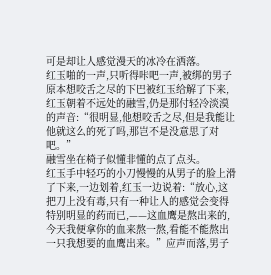可是却让人感觉漫天的冰冷在洒落。
红玉啪的一声,只听得咔吧一声,被绑的男子原本想咬舌之尽的下巴被红玉给解了下来,红玉朝着不远处的融雪,仍是那付轻冷淡漠的声音:“很明显,他想咬舌之尽,但是我能让他就这么的死了吗,那岂不是没意思了对吧。”
融雪坐在椅子似懂非懂的点了点头。
红玉手中轻巧的小刀慢慢的从男子的脸上滑了下来,一边划着,红玉一边说着:“放心,这把刀上没有毒,只有一种让人的感觉会变得特别明显的药而已,——这血鹰是熬出来的,今天我便拿你的血来熬一熬,看能不能熬出一只我想要的血鹰出来。”应声而落,男子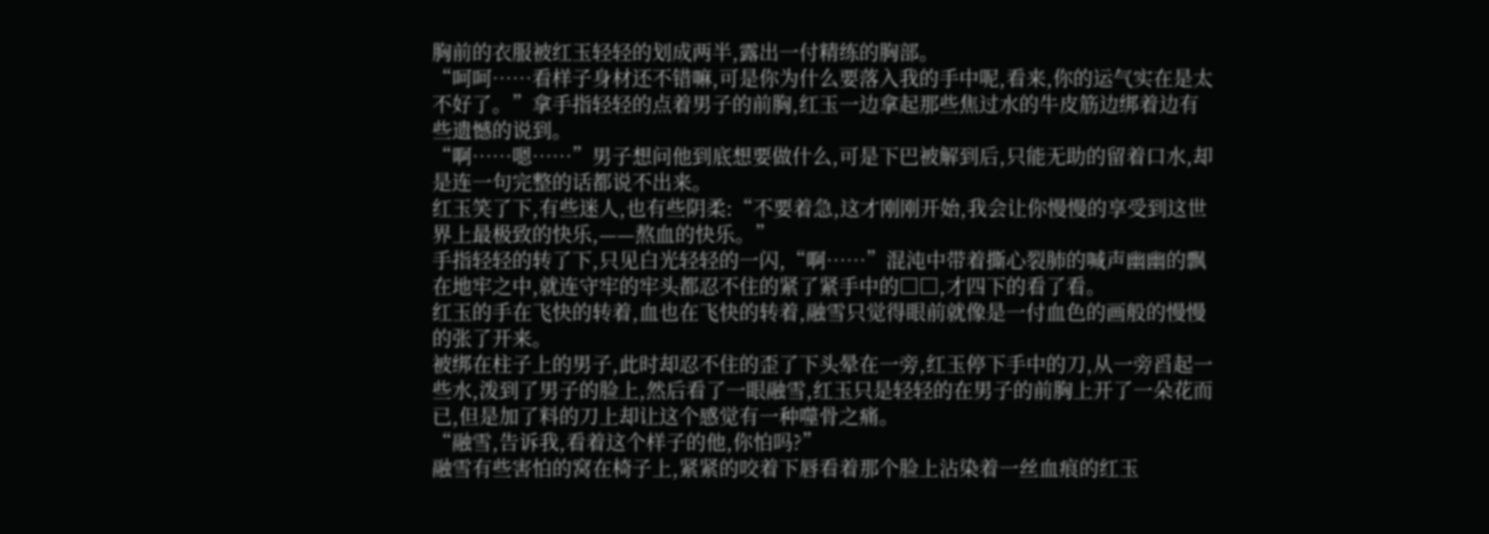胸前的衣服被红玉轻轻的划成两半,露出一付精练的胸部。
“呵呵……看样子身材还不错嘛,可是你为什么要落入我的手中呢,看来,你的运气实在是太不好了。”拿手指轻轻的点着男子的前胸,红玉一边拿起那些焦过水的牛皮筋边绑着边有些遗憾的说到。
“啊……嗯……”男子想问他到底想要做什么,可是下巴被解到后,只能无助的留着口水,却是连一句完整的话都说不出来。
红玉笑了下,有些迷人,也有些阴柔:“不要着急,这才刚刚开始,我会让你慢慢的享受到这世界上最极致的快乐,——熬血的快乐。”
手指轻轻的转了下,只见白光轻轻的一闪,“啊……”混沌中带着撕心裂肺的喊声幽幽的飘在地牢之中,就连守牢的牢头都忍不住的紧了紧手中的□□,才四下的看了看。
红玉的手在飞快的转着,血也在飞快的转着,融雪只觉得眼前就像是一付血色的画般的慢慢的张了开来。
被绑在柱子上的男子,此时却忍不住的歪了下头晕在一旁,红玉停下手中的刀,从一旁舀起一些水,泼到了男子的脸上,然后看了一眼融雪,红玉只是轻轻的在男子的前胸上开了一朵花而已,但是加了料的刀上却让这个感觉有一种噬骨之痛。
“融雪,告诉我,看着这个样子的他,你怕吗?”
融雪有些害怕的窝在椅子上,紧紧的咬着下唇看着那个脸上沾染着一丝血痕的红玉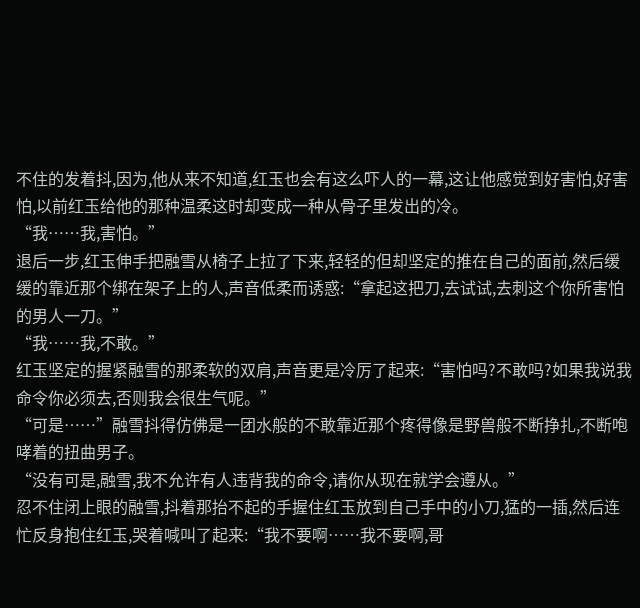不住的发着抖,因为,他从来不知道,红玉也会有这么吓人的一幕,这让他感觉到好害怕,好害怕,以前红玉给他的那种温柔这时却变成一种从骨子里发出的冷。
“我……我,害怕。”
退后一步,红玉伸手把融雪从椅子上拉了下来,轻轻的但却坚定的推在自己的面前,然后缓缓的靠近那个绑在架子上的人,声音低柔而诱惑:“拿起这把刀,去试试,去刺这个你所害怕的男人一刀。”
“我……我,不敢。”
红玉坚定的握紧融雪的那柔软的双肩,声音更是冷厉了起来:“害怕吗?不敢吗?如果我说我命令你必须去,否则我会很生气呢。”
“可是……”融雪抖得仿佛是一团水般的不敢靠近那个疼得像是野兽般不断挣扎,不断咆哮着的扭曲男子。
“没有可是,融雪,我不允许有人违背我的命令,请你从现在就学会遵从。”
忍不住闭上眼的融雪,抖着那抬不起的手握住红玉放到自己手中的小刀,猛的一插,然后连忙反身抱住红玉,哭着喊叫了起来:“我不要啊……我不要啊,哥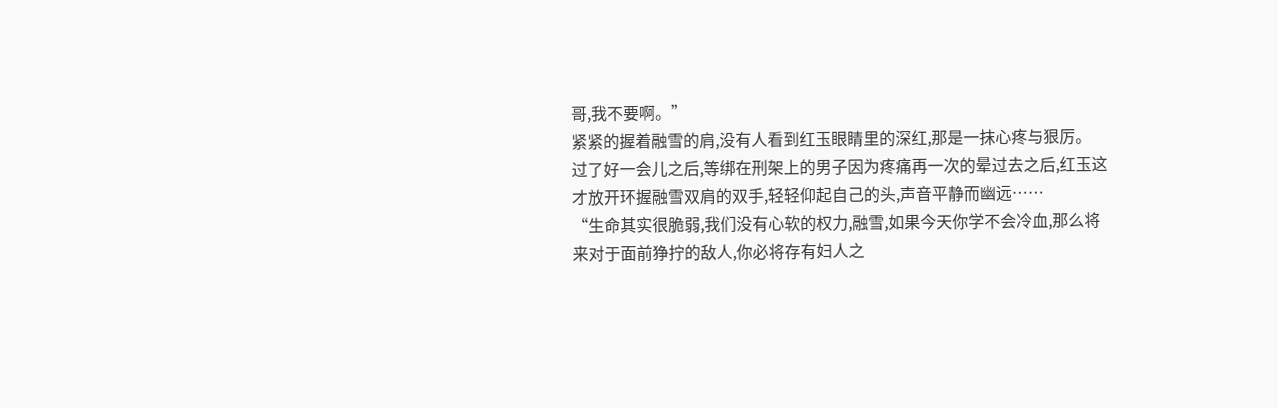哥,我不要啊。”
紧紧的握着融雪的肩,没有人看到红玉眼睛里的深红,那是一抹心疼与狠厉。
过了好一会儿之后,等绑在刑架上的男子因为疼痛再一次的晕过去之后,红玉这才放开环握融雪双肩的双手,轻轻仰起自己的头,声音平静而幽远……
“生命其实很脆弱,我们没有心软的权力,融雪,如果今天你学不会冷血,那么将来对于面前狰拧的敌人,你必将存有妇人之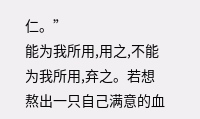仁。”
能为我所用,用之,不能为我所用,弃之。若想熬出一只自己满意的血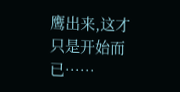鹰出来,这才只是开始而已……